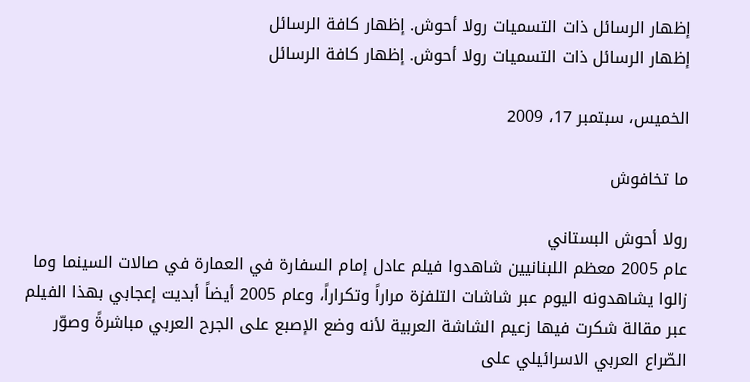إظهار الرسائل ذات التسميات رولا أحوش. إظهار كافة الرسائل
إظهار الرسائل ذات التسميات رولا أحوش. إظهار كافة الرسائل

الخميس، سبتمبر 17، 2009

ما تخافوش

رولا أحوش البستاني
عام 2005 معظم اللبنانيين شاهدوا فيلم عادل إمام السفارة في العمارة في صالات السينما وما زالوا يشاهدونه اليوم عبر شاشات التلفزة مراراً وتكراراً، وعام 2005 أيضاً أبديت إعجابي بهذا الفيلم عبر مقالة شكرت فيها زعيم الشاشة العربية لأنه وضع الإصبع على الجرح العربي مباشرةً وصوّر الصّراع العربي الاسرائيلي على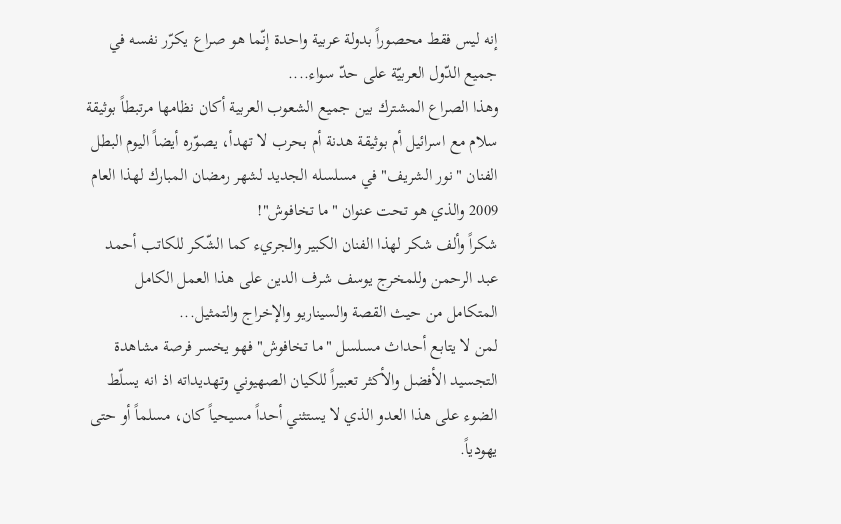إنه ليس فقط محصوراً بدولة عربية واحدة إنّما هو صراع يكرّر نفسه في جميع الدّول العربيّة على حدّ سواء....
وهذا الصراع المشترك بين جميع الشعوب العربية أكان نظامها مرتبطاً بوثيقة سلام مع اسرائيل أم بوثيقة هدنة أم بحرب لا تهدأ، يصوّره أيضاً اليوم البطل الفنان "نور الشريف" في مسلسله الجديد لشهر رمضان المبارك لهذا العام 2009 والذي هو تحت عنوان "ما تخافوش"!
شكراً وألف شكر لهذا الفنان الكبير والجريء كما الشّكر للكاتب أحمد عبد الرحمن وللمخرج يوسف شرف الدين على هذا العمل الكامل المتكامل من حيث القصة والسيناريو والإخراج والتمثيل...
لمن لا يتابع أحداث مسلسل "ما تخافوش" فهو يخسر فرصة مشاهدة التجسيد الأفضل والأكثر تعبيراً للكيان الصهيوني وتهديداته اذ انه يسلّط الضوء على هذا العدو الذي لا يستثني أحداً مسيحياً كان، مسلماً أو حتى يهودياً.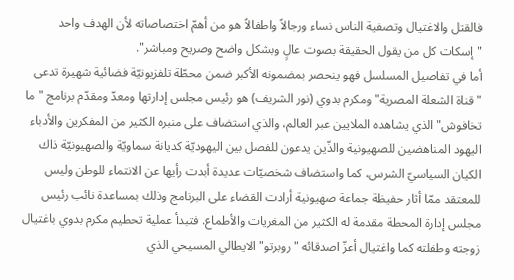فالقتل والاغتيال وتصفية الناس نساء ورجالاً واطفالاً هو من أهمّ اختصاصاته لأن الهدف واحد "إسكات كل من يقول الحقيقة بصوت عالٍ وبشكل واضح وصريح ومباشر".
أما في تفاصيل المسلسل فهو ينحصر بمضمونه الأكبر ضمن محطّة تلفزيونيّة فضائية شهيرة تدعى "قناة الشعلة المصرية" ومكرم بدوي (نور الشريف) هو رئيس مجلس إدارتها ومعدّ ومقدّم برنامج "ما تخافوش" الذي يشاهده الملايين عبر العالم، والذي استضاف على منبره الكثير من المفكرين والأدباء اليهود المناهضين للصهيونية والذّين يدعون للفصل بين اليهوديّة كديانة سماويّة والصهيونيّة ذاك الكيان السياسيّ الشرس، كما واستضاف شخصيّات عديدة أبدت رأيها عن الانتماء للوطن وليس للمعتقد ممّا أثار حفيظة جماعة صهيونية أرادت القضاء على البرنامج وذلك بمساعدة نائب رئيس مجلس إدارة المحطة مقدمة له الكثير من المغريات والأطماع. فتبدأ عملية تحطيم مكرم بدوي باغتيال زوجته وطفلته كما واغتيال أعزّ اصدقائه "روبرتو" الايطالي المسيحي الذي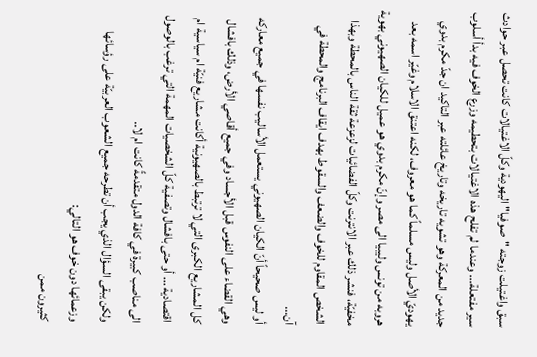سبق واغتيلت زوجته "صوفيا" اليهودية وكلّ الاغتيالات كانت تحصل عبر حوادث سير مفتعلة... وعندما لم تفلح هذه الاغتيالات بتحطيمه وزرع الخوف فيه بدأ أسلوب جديد من المعركة وهو تشويه تاريخه وتاريخ عائلته عبر التاكيد ان جدّ مكرم بدوي يهوديّ الأصل وليس مسلماً كما هو معروف، لكنه اعتنق الاسلام وغيّر اسمه بعد هروبه من تونس وليبيا الى مصر وإنّ مكرم بدوي هو عميل للكيان الصهيوني بهوية مخفيّة، فنشر ذلك عبر الانترنت وكلّ الفضائيات لزعزعة ثقة الناس بالمحطة وبهذا الشخص المقاوم للخوف والضعف والسقوط بهدف ايقاف البرنامج والمحطة في آن...
أو ليس صحيحاً أنّ الكيان الصهيوني يستعمل الأساليب نفسها في جميع معاركه وهي القضاء على النفوس قبل الأجساد وفي جميع أقاصي الأرض، وذلك بافشال كل المشاريع الكبرى التي لا ترتبط بالصهيونية أكانت مشاريع فنيّة ام سياسية ام اقتصادية ... أو حتى بافشال وتصفية كلّ الشخصيات المهمة التي ترغب بالوصول الى مناصب كبيرة في كافة الدول متقدمةً كانت ام لا..
ولكن يبقى السؤال الذي يجب أن تطرحه جميع الشعوب العربيّة على رؤسائها وزعمائها دون خوف هو التالي:
كثيرون ممن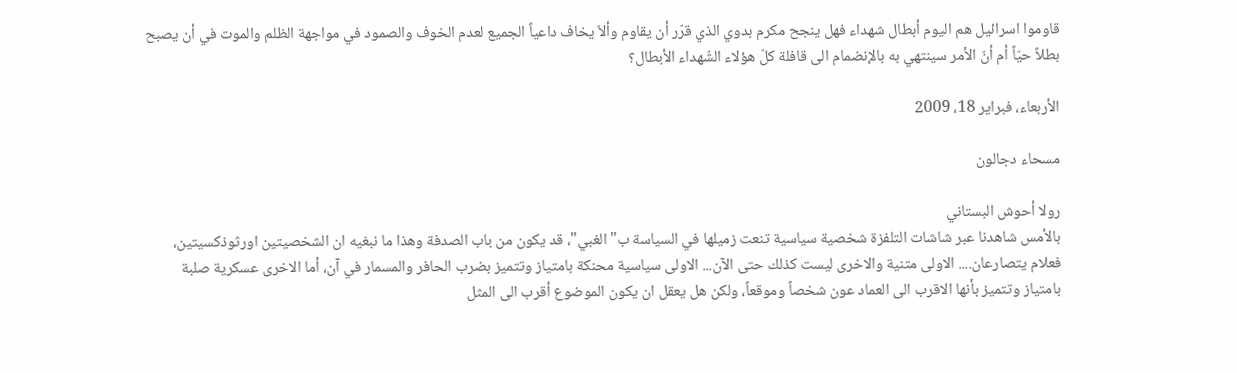قاوموا اسرائيل هم اليوم أبطال شهداء فهل ينجح مكرم بدوي الذي قرّر أن يقاوم وألاّ يخاف داعياً الجميع لعدم الخوف والصمود في مواجهة الظلم والموت في أن يصبح بطلاً حيّاً أم أنّ الأمر سينتهي به بالإنضمام الى قافلة كلّ هؤلاء الشّهداء الأبطال؟

الأربعاء، فبراير 18، 2009

مسحاء دجالون

رولا أحوش البستاني
بالأمس شاهدنا عبر شاشات التلفزة شخصية سياسية تنعت زميلها في السياسة ب"الغبي"، قد يكون من باب الصدفة وهذا ما نبغيه ان الشخصيتين اورثوذكسيتين، فعلام يتصارعان.... الاولى متنية والاخرى ليست كذلك حتى الآن... الاولى سياسية محنكة بامتياز وتتميز بضرب الحافر والمسمار في آن، أما الاخرى عسكرية صلبة بامتياز وتتميز بأنها الاقرب الى العماد عون شخصاً وموقعاً، ولكن هل يعقل ان يكون الموضوع أقرب الى المثل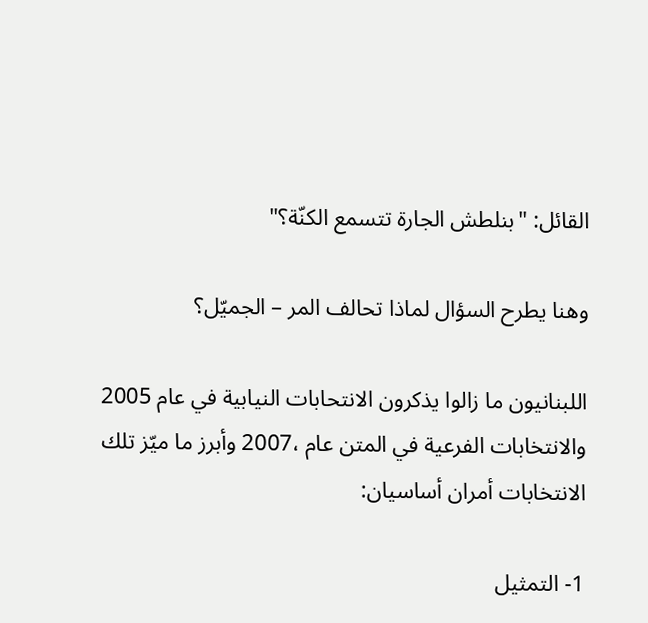القائل: "بنلطش الجارة تتسمع الكنّة؟"

وهنا يطرح السؤال لماذا تحالف المر – الجميّل؟

اللبنانيون ما زالوا يذكرون الانتحابات النيابية في عام 2005 والانتخابات الفرعية في المتن عام ،2007 وأبرز ما ميّز تلك الانتخابات أمران أساسيان:

1- التمثيل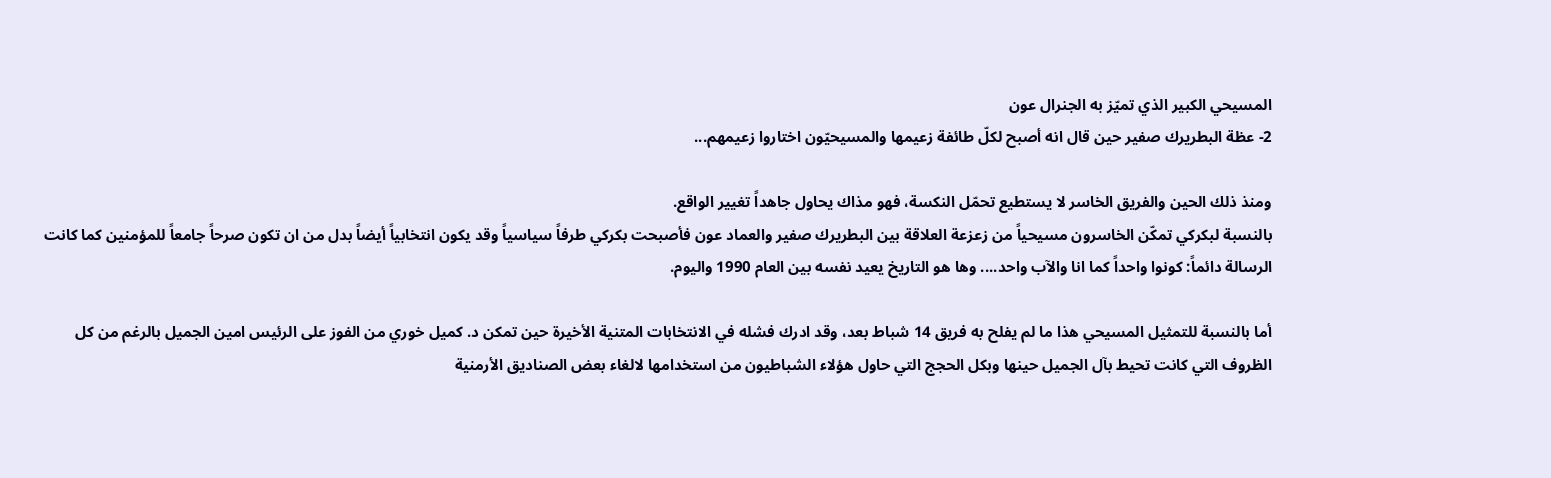المسيحي الكبير الذي تميّز به الجنرال عون
2- عظة البطريرك صفير حين قال انه أصبح لكلّ طائفة زعيمها والمسيحيّون اختاروا زعيمهم...

ومنذ ذلك الحين والفريق الخاسر لا يستطيع تحمّل النكسة، فهو مذاك يحاول جاهداً تغيير الواقع.
بالنسبة لبكركي تمكّن الخاسرون مسيحياً من زعزعة العلاقة بين البطريرك صفير والعماد عون فأصبحت بكركي طرفاً سياسياً وقد يكون انتخابياً أيضاً بدل من ان تكون صرحاً جامعاً للمؤمنين كما كانت الرسالة دائماً: كونوا واحداً كما انا والآب واحد.... وها هو التاريخ يعيد نفسه بين العام 1990 واليوم.

أما بالنسبة للتمثيل المسيحي هذا ما لم يفلح به فريق 14 شباط بعد، وقد ادرك فشله في الانتخابات المتنية الأخيرة حين تمكن د. كميل خوري من الفوز على الرئيس امين الجميل بالرغم من كل الظروف التي كانت تحيط بآل الجميل حينها وبكل الحجج التي حاول هؤلاء الشباطيون من استخدامها لالغاء بعض الصناديق الأرمنية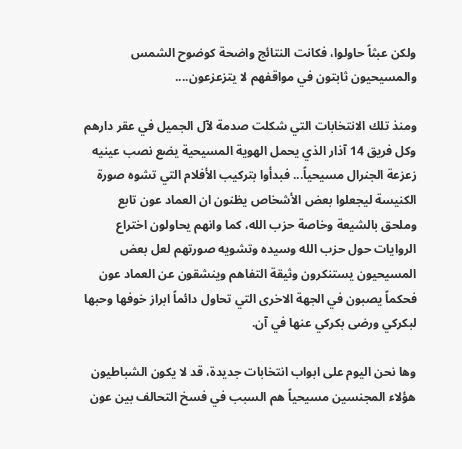ولكن عبثاً حاولوا، فكانت النتائج واضحة كوضوح الشمس والمسيحيون ثابتون في مواقفهم لا يتزعزعون....

ومنذ تلك الانتخابات التي شكلت صدمة لآل الجميل في عقر دارهم وكل فريق 14 آذار الذي يحمل الهوية المسيحية يضع نصب عينيه زعزعة الجنرال مسيحياً... فبدأوا بتركيب الأفلام التي تشوه صورة الكنيسة ليجعلوا بعض الأشخاص يظنون ان العماد عون تابع وملحق بالشيعة وخاصة حزب الله، كما وانهم يحاولون اختراع الروايات حول حزب الله وسيده وتشويه صورتهم لعل بعض المسيحيون يستنكرون وثيقة التفاهم وينشقون عن العماد عون فحكماً يصبون في الجهة الاخرى التي تحاول دائماً ابراز خوفها وحبها لبكركي ورضى بكركي عنها في آن.

وها نحن اليوم على ابواب انتخابات جديدة، قد لا يكون الشباطيون هؤلاء المجنسين مسيحياً هم السبب في فسخ التحالف بين عون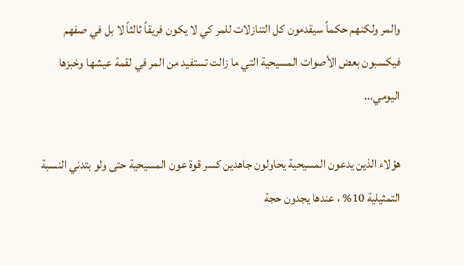والمر ولكنهم حكماً سيقدمون كل التنازلات للمر كي لا يكون فريقاً ثالثاً لا بل في صفهم فيكسبون بعض الأصوات المسيحية التي ما زالت تستفيد من المر في لقمة عيشها وخبزها اليومي...

هؤلاء الذين يدعون المسيحية يحاولون جاهدين كسر قوة عون المسيحية حتى ولو بتدني النسبة التمثيلية 10% ، عندها يجدون حجة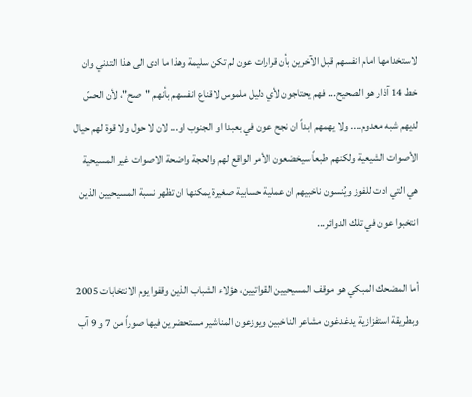لاستخدامها امام انفسهم قبل الآخرين بأن قرارات عون لم تكن سليمة وهذا ما ادى الى هذا التدني وان خط 14 آذار هو الصحيح... فهم يحتاجون لأي دليل ملموس لاقناع انفسهم بأنهم "صح"، لأن الحسّ لديهم شبه معدوم.... ولا يهمهم ابداً ان نجح عون في بعبدا او الجنوب او... لان لا حول ولا قوة لهم حيال الأصوات الشيعية ولكنهم طبعاً سيخضعون الأمر الواقع لهم والحجة واضحة الاصوات غير المسيحية هي التي ادت للفوز ويُنسون ناخبيهم ان عملية حسابية صغيرة يمكنها ان تظهر نسبة المسيحيين الذين انتخبوا عون في تلك الدوائر...

أما المضحك المبكي هو موقف المسيحيين القواتيين، هؤلاء الشباب الذين وقفوا يوم الانتخابات 2005 وبطريقة استفزازية يدغدغون مشاعر الناخبين ويوزعون المناشير مستحضرين فيها صوراً من 7 و 9 آب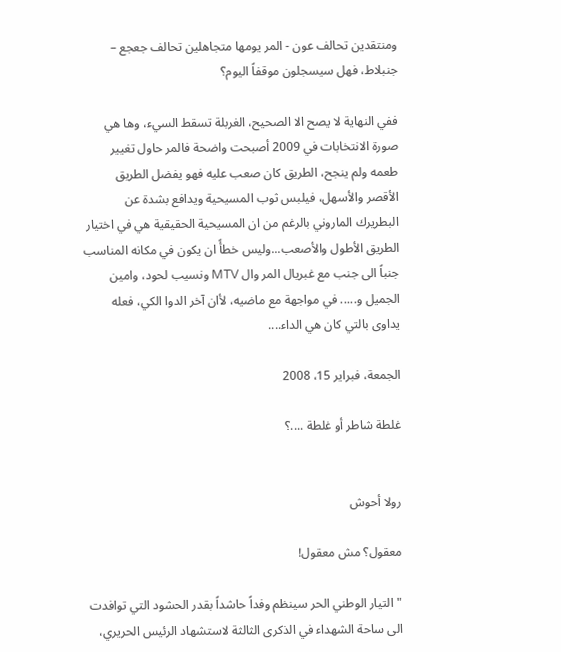ومنتقدين تحالف عون - المر يومها متجاهلين تحالف جعجع – جنبلاط، فهل سيسجلون موقفاً اليوم؟

ففي النهاية لا يصح الا الصحيح، الغربلة تسقط السيء، وها هي صورة الانتخابات في 2009 أصبحت واضحة فالمر حاول تغيير طعمه ولم ينجح، الطريق كان صعب عليه فهو يفضل الطريق الأقصر والأسهل، فيلبس ثوب المسيحية ويدافع بشدة عن البطريرك الماروني بالرغم من ان المسيحية الحقيقية هي في اختيار الطريق الأطول والأصعب...وليس خطأً ان يكون في مكانه المناسب جنباً الى جنب مع غبريال المر وال MTV ونسيب لحود، وامين الجميل و..... في مواجهة مع ماضيه، لأان آخر الدوا الكي، فعله يداوى بالتي كان هي الداء....

الجمعة، فبراير 15، 2008

غلطة شاطر أو غلطة ....؟


رولا أحوش

معقول؟ مش معقول!

"التيار الوطني الحر سينظم وفداً حاشداً بقدر الحشود التي توافدت الى ساحة الشهداء في الذكرى الثالثة لاستشهاد الرئيس الحريري،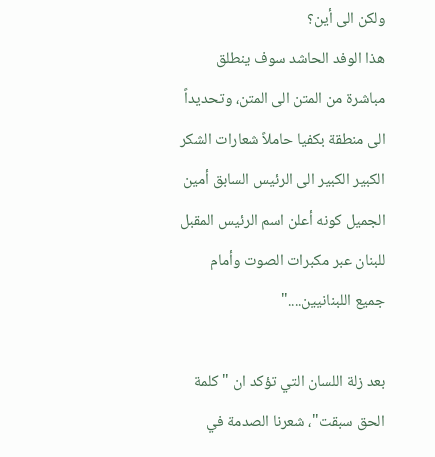ولكن الى أين؟
هذا الوفد الحاشد سوف ينطلق مباشرة من المتن الى المتن، وتحديداً الى منطقة بكفيا حاملاً شعارات الشكر الكبير الكبير الى الرئيس السابق أمين الجميل كونه أعلن اسم الرئيس المقبل للبنان عبر مكبرات الصوت وأمام جميع اللبنانيين...."

بعد زلة اللسان التي تؤكد ان "كلمة الحق سبقت"، شعرنا الصدمة في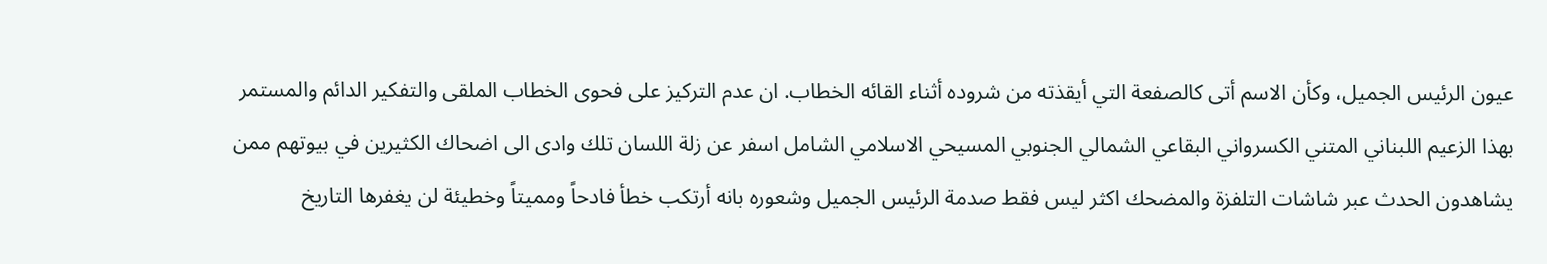عيون الرئيس الجميل، وكأن الاسم أتى كالصفعة التي أيقذته من شروده أثناء القائه الخطاب. ان عدم التركيز على فحوى الخطاب الملقى والتفكير الدائم والمستمر بهذا الزعيم اللبناني المتني الكسرواني البقاعي الشمالي الجنوبي المسيحي الاسلامي الشامل اسفر عن زلة اللسان تلك وادى الى اضحاك الكثيرين في بيوتهم ممن يشاهدون الحدث عبر شاشات التلفزة والمضحك اكثر ليس فقط صدمة الرئيس الجميل وشعوره بانه أرتكب خطأ فادحاً ومميتاً وخطيئة لن يغفرها التاريخ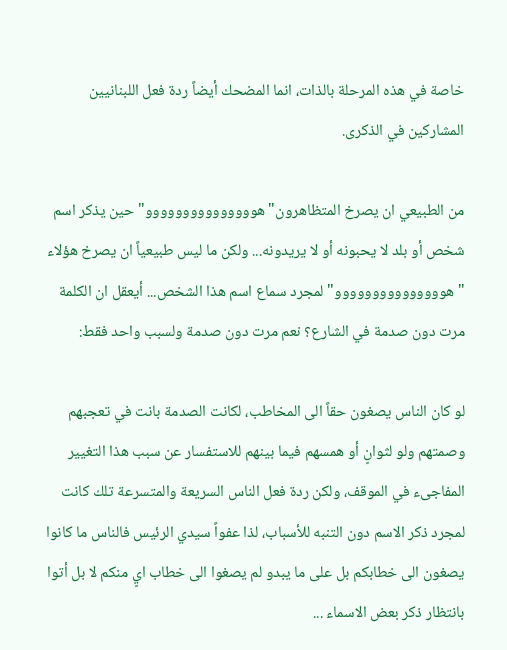خاصة في هذه المرحلة بالذات، انما المضحك أيضاً ردة فعل اللبنانيين المشاركين في الذكرى.

من الطبيعي ان يصرخ المتظاهرون"هووووووووووووووو" حين يذكر اسم شخص أو بلد لا يحبونه أو لا يريدونه... ولكن ما ليس طبيعياً ان يصرخ هؤلاء "هووووووووووووووو" لمجرد سماع اسم هذا الشخص... أيعقل ان الكلمة مرت دون صدمة في الشارع؟ نعم مرت دون صدمة ولسبب واحد فقط:

لو كان الناس يصغون حقاً الى المخاطب، لكانت الصدمة بانت في تعجبهم وصمتهم ولو لثوانٍ أو همسهم فيما بينهم للاستفسار عن سبب هذا التغيير المفاجىء في الموقف، ولكن ردة فعل الناس السريعة والمتسرعة تلك كانت لمجرد ذكر الاسم دون التنبه للأسباب، لذا عفواً سيدي الرئيس فالناس ما كانوا يصغون الى خطابكم بل على ما يبدو لم يصغوا الى خطاب ايٍ منكم لا بل أتوا بانتظار ذكر بعض الاسماء ...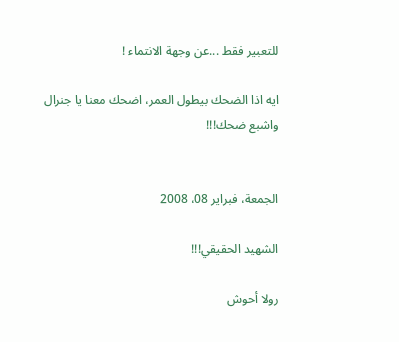للتعبير فقط ...عن وجهة الانتماء !

ايه اذا الضحك بيطول العمر، اضحك معنا يا جنرال واشبع ضحك!!!


الجمعة، فبراير 08، 2008

الشهيد الحقيقي!!!

رولا أحوش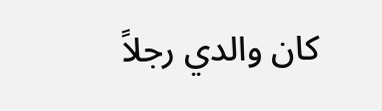كان والدي رجلاً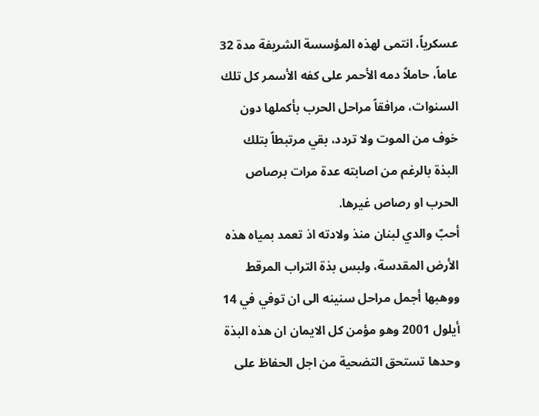عسكرياً، انتمى لهذه المؤسسة الشريفة مدة 32 عاماً، حاملاً دمه الأحمر على كفه الأسمر كل تلك السنوات، مرافقاً مراحل الحرب بأكملها دون خوف من الموت ولا تردد، بقي مرتبطاً بتلك البذة بالرغم من اصابته عدة مرات برصاص الحرب او رصاص غيرها.
أحبّ والدي لبنان منذ ولادته اذ تعمد بمياه هذه الأرض المقدسة، ولبس بذة التراب المرقط ووهبها أجمل مراحل سنينه الى ان توفي في 14 أيلول 2001 وهو مؤمن كل الايمان ان هذه البذة وحدها تستحق التضحية من اجل الحفاظ على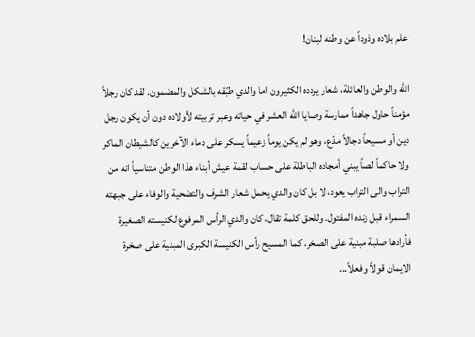علم بلاده وذوداً عن وطنه لبنان!

الله والوطن والعائلة، شعار يردده الكثيرون اما والدي طبّقه بالشكل والمضمون. لقد كان رجلاً مؤمناً حاول جاهداً ممارسة وصايا الله العشر في حياته وعبر تربيته لأولاده دون أن يكون رجل دين أو مسيحاً دجالاً مدّع، وهو لم يكن يوماً زعيماً يسكر على دماء الآخرين كالشيطان الماكر ولا حاكماً لصاً يبني أمجاده الباطلة على حساب لقمة عيش أبناء هذا الوطن متناسياً انه من التراب والى التراب يعود، لا بل كان والدي يحمل شعار الشرف والتضحية والوفاء على جبهته السمراء قبل زنده المفتول. وللحق كلمة تقال، كان والدي الرأس المرفوع لكنيسته الصغيرة فأرادها صلبة مبنية على الصخر، كما المسيح رأس الكنيسة الكبرى المبنية على صخرة الايمان قولاً وفعلاً...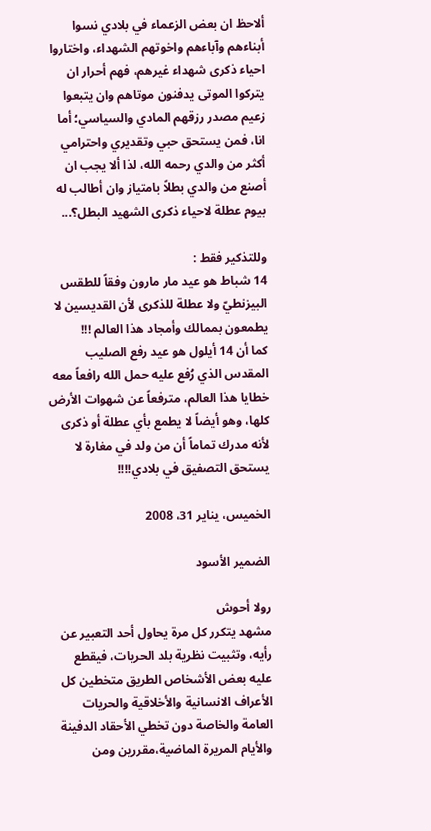ألاحظ ان بعض الزعماء في بلادي نسوا أبناءهم وآباءهم واخوتهم الشهداء، واختاروا احياء ذكرى شهداء غيرهم، فهم أحرار ان يتركوا الموتى يدفنون موتاهم وان يتبعوا زعيم مصدر رزقهم المادي والسياسي؛ أما انا، فمن يستحق حبي وتقديري واحترامي أكثر من والدي رحمه الله، لذا ألا يجب ان أصنع من والدي بطلاً بامتياز وان أطالب له بيوم عطلة لاحياء ذكرى الشهيد البطل؟...

وللتذكير فقط :
14 شباط هو عيد مار مارون وفقاً للطقس البيزنطيّ ولا عطلة للذكرى لأن القديسين لا يطمعون بممالك وأمجاد هذا العالم !!!
كما أن 14 أيلول هو عيد رفع الصليب المقدس الذي رُفع عليه حمل الله رافعاً معه خطايا هذا العالم، مترفعاً عن شهوات الأرض كلها، وهو أيضاً لا يطمع بأي عطلة أو ذكرى لأنه مدرك تماماً أن من ولد في مغارة لا يستحق التصفيق في بلادي!!!!

الخميس، يناير 31، 2008

الضمير الأسود

رولا أحوش
مشهد يتكرر كل مرة يحاول أحد التعبير عن رأيه، وتثبيت نظرية بلد الحريات، فيقطع عليه بعض الأشخاص الطريق متخطين كل الأعراف الانسانية والأخلاقية والحريات العامة والخاصة دون تخطي الأحقاد الدفينة والأيام المريرة الماضية،مقررين ومن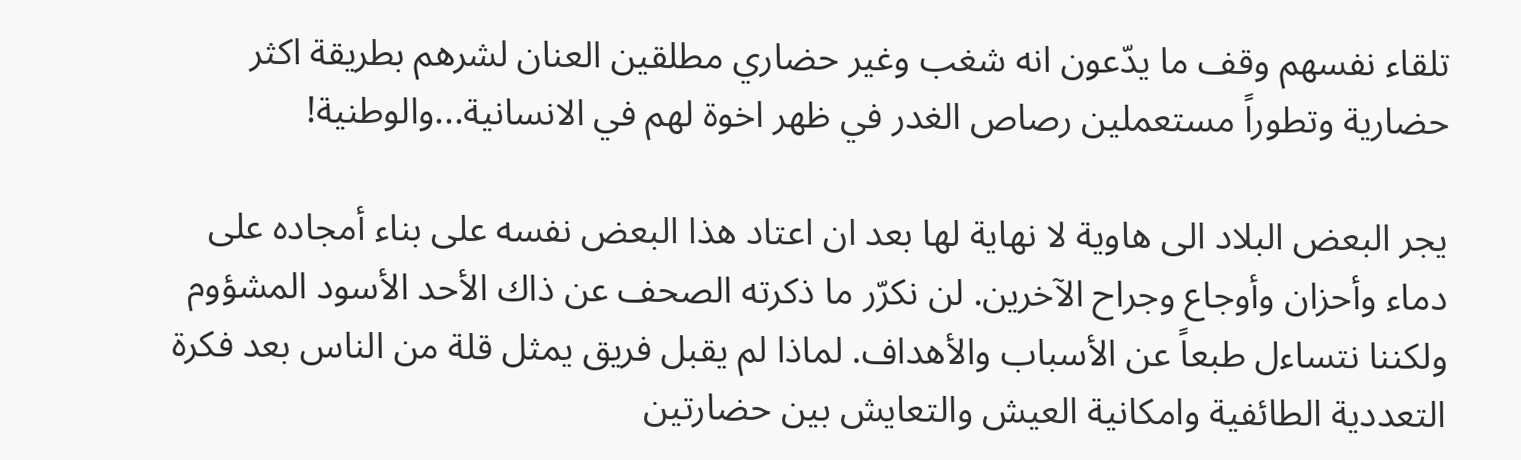تلقاء نفسهم وقف ما يدّعون انه شغب وغير حضاري مطلقين العنان لشرهم بطريقة اكثر حضارية وتطوراً مستعملين رصاص الغدر في ظهر اخوة لهم في الانسانية...والوطنية!

يجر البعض البلاد الى هاوية لا نهاية لها بعد ان اعتاد هذا البعض نفسه على بناء أمجاده على دماء وأحزان وأوجاع وجراح الآخرين. لن نكرّر ما ذكرته الصحف عن ذاك الأحد الأسود المشؤوم ولكننا نتساءل طبعاً عن الأسباب والأهداف. لماذا لم يقبل فريق يمثل قلة من الناس بعد فكرة التعددية الطائفية وامكانية العيش والتعايش بين حضارتين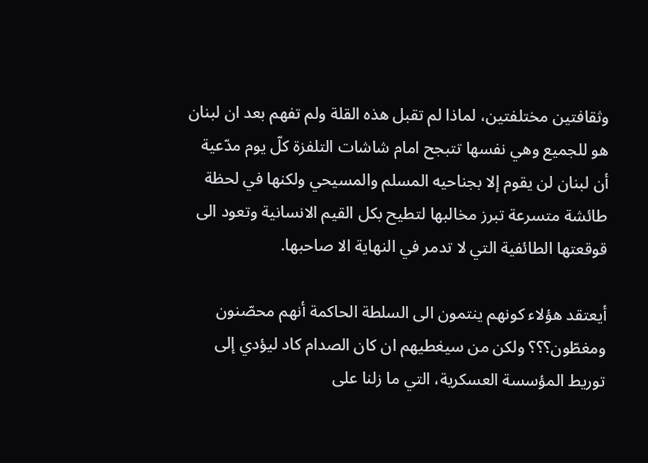وثقافتين مختلفتين، لماذا لم تقبل هذه القلة ولم تفهم بعد ان لبنان هو للجميع وهي نفسها تتبجح امام شاشات التلفزة كلّ يوم مدّعية أن لبنان لن يقوم إلا بجناحيه المسلم والمسيحي ولكنها في لحظة طائشة متسرعة تبرز مخالبها لتطيح بكل القيم الانسانية وتعود الى قوقعتها الطائفية التي لا تدمر في النهاية الا صاحبها.

أيعتقد هؤلاء كونهم ينتمون الى السلطة الحاكمة أنهم محصّنون ومغطّون؟؟؟ ولكن من سيغطيهم ان كان الصدام كاد ليؤدي إلى توريط المؤسسة العسكرية، التي ما زلنا على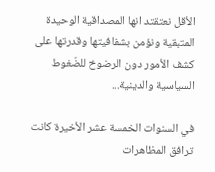الأقل نعتقتد انها المصداقية الوحيدة المتبقية ونؤمن بشفافيتها وقدرتها على كشف الأمور دون الرضوخ للضّغوط السياسية والدينية...

في السنوات الخمسة عشر الأخيرة كانت ترافق المظاهرات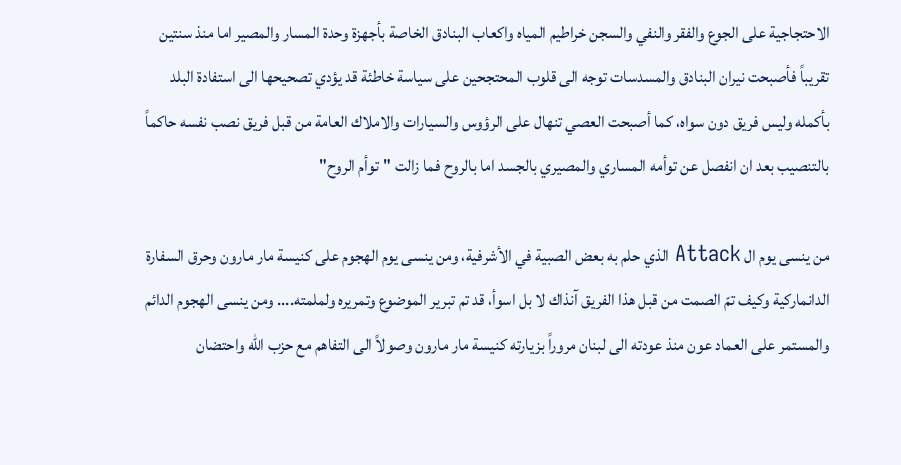الاحتجاجية على الجوع والفقر والنفي والسجن خراطيم المياه واكعاب البنادق الخاصة بأجهزة وحدة المسار والمصير اما منذ سنتين تقريباً فأصبحت نيران البنادق والمسدسات توجه الى قلوب المحتجحين على سياسة خاطئة قد يؤدي تصحيحها الى استفادة البلد بأكمله وليس فريق دون سواه، كما أصبحت العصي تنهال على الرؤوس والسيارات والاملاك العامة من قبل فريق نصب نفسه حاكماً بالتنصيب بعد ان انفصل عن توأمه المساري والمصيري بالجسد اما بالروح فما زالت "توأم الروح"

من ينسى يوم ال Attack الذي حلم به بعض الصبية في الأشرفية، ومن ينسى يوم الهجوم على كنيسة مار مارون وحرق السفارة الدانماركية وكيف تمّ الصمت من قبل هذا الفريق آنذاك لا بل اسوأ، قد تم تبرير الموضوع وتمريره ولملمته.... ومن ينسى الهجوم الدائم والمستمر على العماد عون منذ عودته الى لبنان مروراً بزيارته كنيسة مار مارون وصولاً الى التفاهم مع حزب الله واحتضان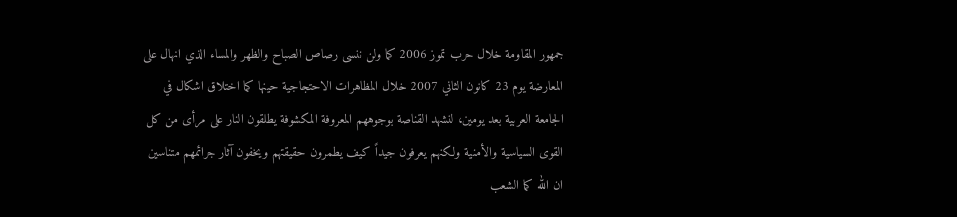جمهور المقاومة خلال حرب تموز 2006 كما ولن ننسى رصاص الصباح والظهر والمساء الذي انهال على المعارضة يوم 23 كانون الثاني 2007 خلال المظاهرات الاحتجاجية حينها كما اختلاق اشكال في الجامعة العربية بعد يومين، لنشهد القناصة بوجوههم المعروفة المكشوفة يطلقون النار على مرأى من كل القوى السياسية والأمنية ولكنهم يعرفون جيداً كيف يطمرون حقيقتهم ويخفون آثار جرائمهم متناسين ان الله كما الشعب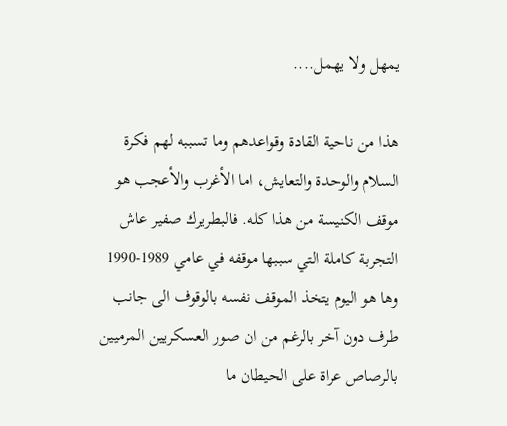يمهل ولا يهمل....

هذا من ناحية القادة وقواعدهم وما تسببه لهم فكرة السلام والوحدة والتعايش، اما الأغرب والأعجب هو موقف الكنيسة من هذا كله. فالبطريرك صفير عاش التجربة كاملة التي سببها موقفه في عامي 1989-1990 وها هو اليوم يتخذ الموقف نفسه بالوقوف الى جانب طرف دون آخر بالرغم من ان صور العسكريين المرميين بالرصاص عراة على الحيطان ما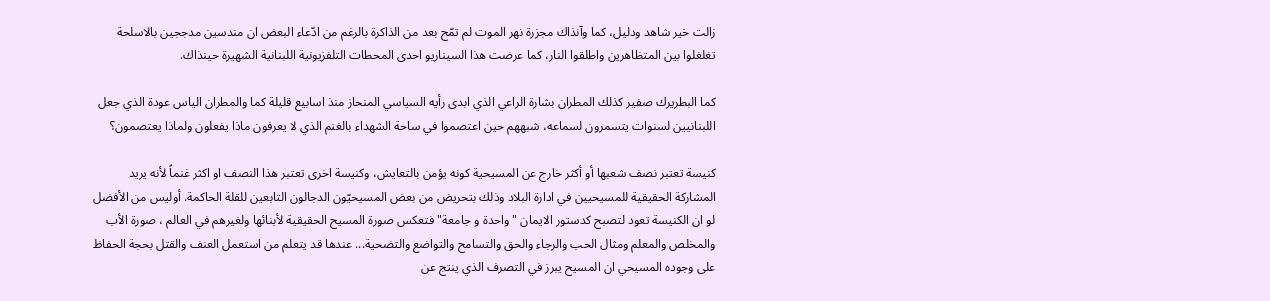زالت خير شاهد ودليل، كما وآنذاك مجزرة نهر الموت لم تمّح بعد من الذاكرة بالرغم من ادّعاء البعض ان مندسين مدججين بالاسلحة تغلغلوا بين المتظاهرين واطلقوا النار، كما عرضت هذا السيناريو احدى المحطات التلفزيونية اللبنانية الشهيرة حينذاك.

كما البطريرك صفير كذلك المطران بشارة الراعي الذي ابدى رأيه السياسي المنحاز منذ اسابيع قليلة كما والمطران الياس عودة الذي جعل اللبنانيين لسنوات يتسمرون لسماعه، شبههم حين اعتصموا في ساحة الشهداء بالغنم الذي لا يعرفون ماذا يفعلون ولماذا يعتصمون؟

كنيسة تعتبر نصف شعبها أو أكثر خارج عن المسيحية كونه يؤمن بالتعايش، وكنيسة اخرى تعتبر هذا النصف او اكثر غنماً لأنه يريد المشاركة الحقيقية للمسيحيين في ادارة البلاد وذلك بتحريض من بعض المسيحيّون الدجالون التابعين للقلة الحاكمة. أوليس من الأفضل لو ان الكنيسة تعود لتصبح كدستور الايمان "واحدة و جامعة" فتعكس صورة المسيح الحقيقية لأبنائها ولغيرهم في العالم ، صورة الأب والمخلص والمعلم ومثال الحب والرجاء والحق والتسامح والتواضع والتضحية... عندها قد يتعلم من استعمل العنف والقتل بحجة الحفاظ على وجوده المسيحي ان المسيح يبرز في التصرف الذي ينتج عن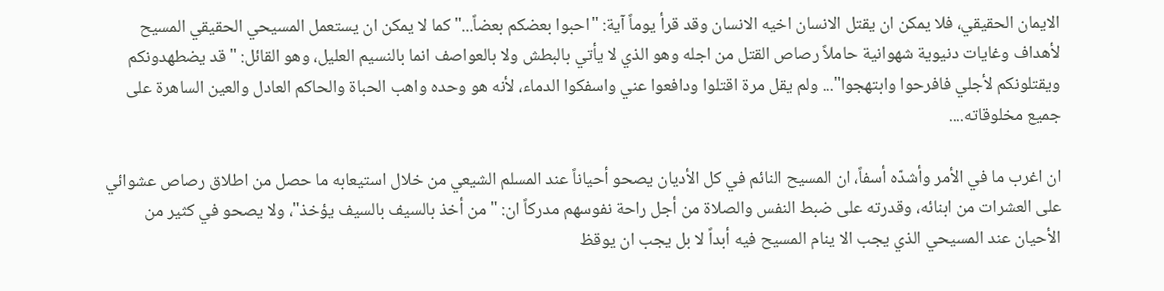الايمان الحقيقي، فلا يمكن ان يقتل الانسان اخيه الانسان وقد قرأ يوماً آية: "احبوا بعضكم بعضاً..." كما لا يمكن ان يستعمل المسيحي الحقيقي المسيح لأهداف وغايات دنيوية شهوانية حاملاً رصاص القتل من اجله وهو الذي لا يأتي بالبطش ولا بالعواصف انما بالنسيم العليل، وهو القائل: "قد يضطهدونكم ويقتلونكم لأجلي فافرحوا وابتهجوا"... ولم يقل مرة اقتلوا ودافعوا عني واسفكوا الدماء، لأنه هو وحده واهب الحباة والحاكم العادل والعين الساهرة على جميع مخلوقاته....

ان اغرب ما في الأمر وأشدّه أسفاً، ان المسيح النائم في كل الأديان يصحو أحياناً عند المسلم الشيعي من خلال استيعابه ما حصل من اطلاق رصاص عشوائي على العشرات من ابنائه، وقدرته على ضبط النفس والصلاة من أجل راحة نفوسهم مدركاً ان: "من أخذ بالسيف بالسيف يؤخذ"، ولا يصحو في كثير من الأحيان عند المسيحي الذي يجب الا ينام المسيح فيه أبداً لا بل يجب ان يوقظ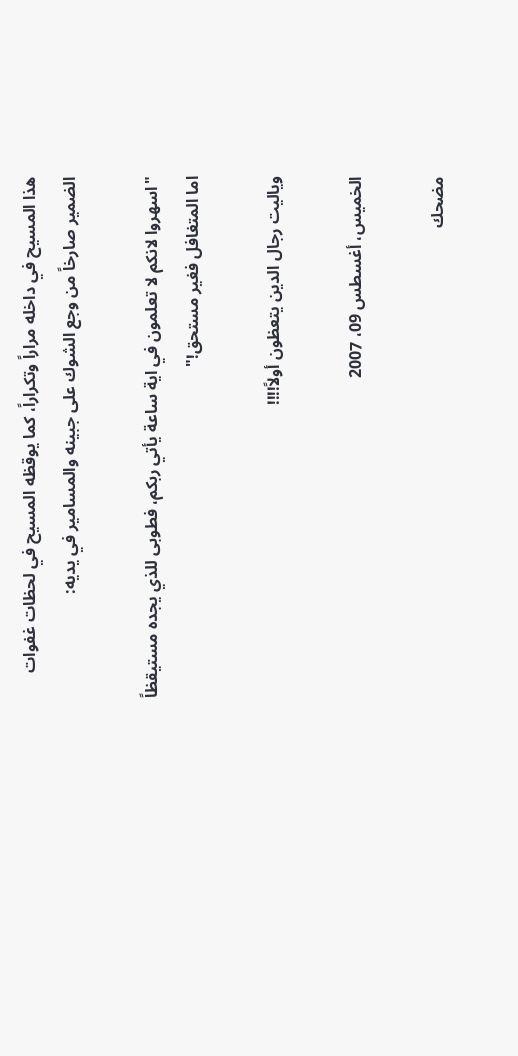هذا المسيح في داخله مراراً وتكراراً، كما يوقظه المسيح في لحظات غفوات الضمير صارخاً من وجع الشوك على جبينه والمسامير في يديه:

"اسهروا لانكم لا تعلمون في اية ساعة يأتي ربكم، فطوبى للذي يجده مستيقظاً اما المتغافل فغير مستحق!"

وياليت رجال الدين يتعظون أولاً!!!!

الخميس، أغسطس 09، 2007

مضحك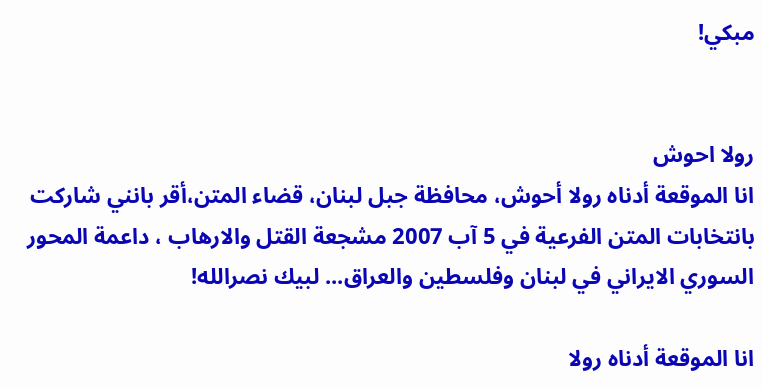مبكي!


رولا احوش
انا الموقعة أدناه رولا أحوش، محافظة جبل لبنان، قضاء المتن،أقر بانني شاركت بانتخابات المتن الفرعية في 5 آب 2007 مشجعة القتل والارهاب ، داعمة المحور السوري الايراني في لبنان وفلسطين والعراق... لبيك نصرالله!

انا الموقعة أدناه رولا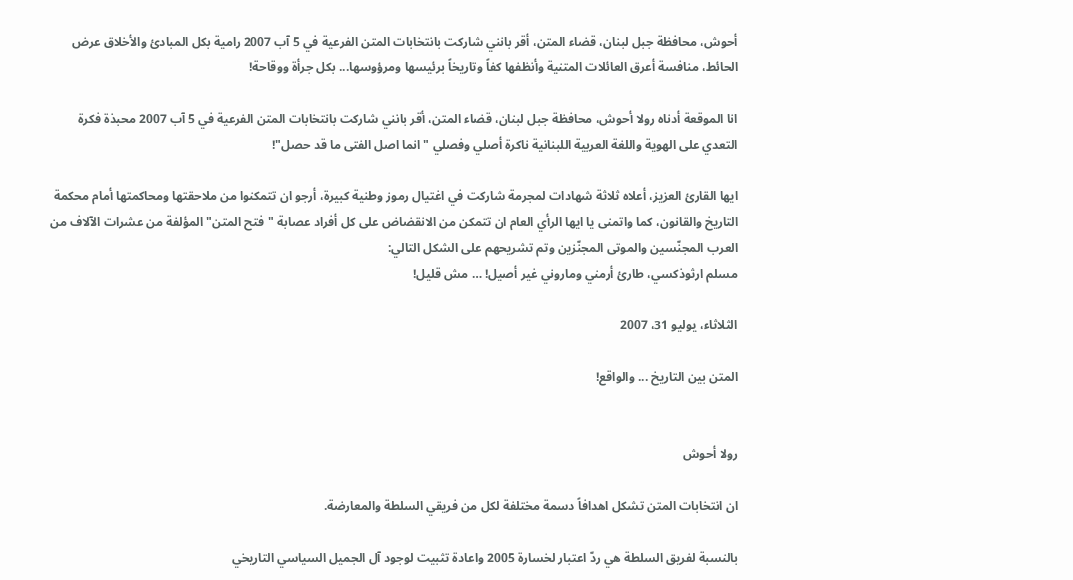أحوش، محافظة جبل لبنان، قضاء المتن، أقر بانني شاركت بانتخابات المتن الفرعية في 5 آب 2007 رامية بكل المبادئ والأخلاق عرض الحائط، منافسة أعرق العائلات المتنية وأنظفها كفاً وتاريخاً برئيسها ومرؤوسها... بكل جرأة ووقاحة!

انا الموقعة أدناه رولا أحوش، محافظة جبل لبنان، قضاء المتن، أقر بانني شاركت بانتخابات المتن الفرعية في 5 آب 2007 محبذة فكرة التعدي على الهوية واللغة العربية اللبنانية ناكرة أصلي وفصلي "انما اصل الفتى ما قد حصل"!

ايها القارئ العزيز، أعلاه ثلاثة شهادات لمجرمة شاركت في اغتيال رموز وطنية كبيرة، أرجو ان تتمكنوا من ملاحقتها ومحاكمتها أمام محكمة التاريخ والقانون، كما واتمنى يا ايها الرأي العام ان تتمكن من الانقضاض على كل أفراد عصابة "فتح المتن" المؤلفة من عشرات الآلاف من العرب المجنّسين والموتى المجنّزين وتم تشريحهم على الشكل التالي:
مسلم ارثوذكسي، طارئ أرمني وماروني غير أصيل! … مش قليل!

الثلاثاء، يوليو 31، 2007

المتن بين التاريخ ... والواقع!


رولا أحوش

ان انتخابات المتن تشكل اهدافاً دسمة مختلفة لكل من فريقي السلطة والمعارضة.

بالنسبة لفريق السلطة هي ردّ اعتبار لخسارة 2005 واعادة تثبيت لوجود آل الجميل السياسي التاريخي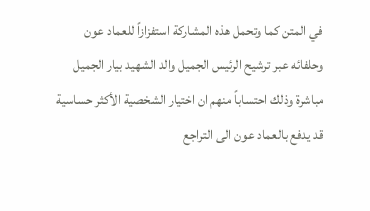في المتن كما وتحمل هذه المشاركة استفزازاً للعماد عون وحلفائه عبر ترشيح الرئيس الجميل والد الشهيد بيار الجميل مباشرة وذلك احتساباً منهم ان اختيار الشخصية الأكثر حساسية قد يدفع بالعماد عون الى التراجع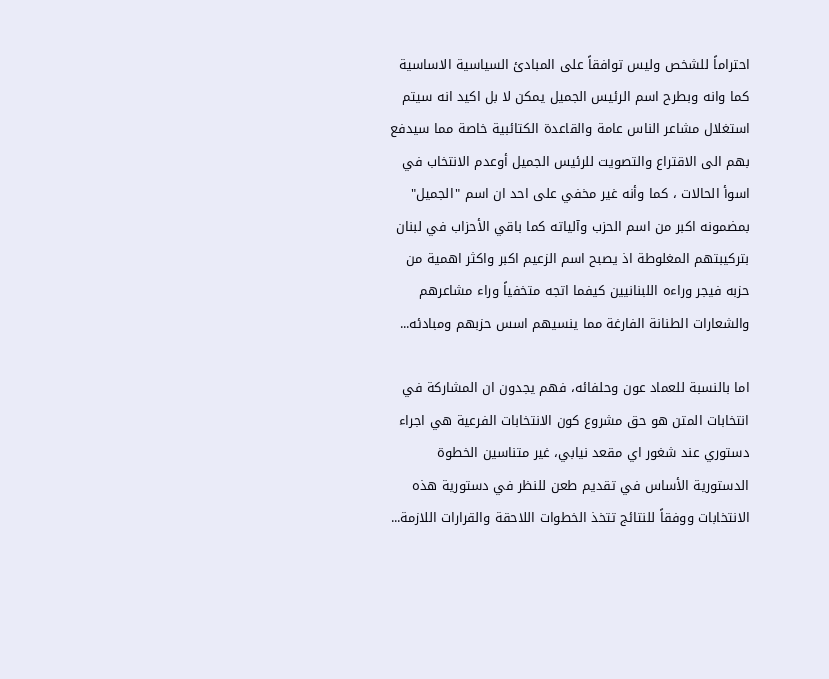احتراماً للشخص وليس توافقاً على المبادئ السياسية الاساسية كما وانه وبطرح اسم الرئيس الجميل يمكن لا بل اكيد انه سيتم استغلال مشاعر الناس عامة والقاعدة الكتائبية خاصة مما سيدفع بهم الى الاقتراع والتصويت للرئيس الجميل أوعدم الانتخاب في اسوأ الحالات ، كما وأنه غير مخفي على احد ان اسم "الجميل" بمضمونه اكبر من اسم الحزب وآلياته كما باقي الأحزاب في لبنان بتركيبتهم المغلوطة اذ يصبح اسم الزعيم اكبر واكثر اهمية من حزبه فيجر وراءه اللبنانيين كيفما اتجه متخفياً وراء مشاعرهم والشعارات الطنانة الفارغة مما ينسيهم اسس حزبهم ومبادئه...

اما بالنسبة للعماد عون وحلفائه، فهم يجدون ان المشاركة في انتخابات المتن هو حق مشروع كون الانتخابات الفرعية هي اجراء دستوري عند شغور اي مقعد نيابي، غير متناسين الخطوة الدستورية الأساس في تقديم طعن للنظر في دستورية هذه الانتخابات ووفقاً للنتائج تتخذ الخطوات اللاحقة والقرارات اللازمة...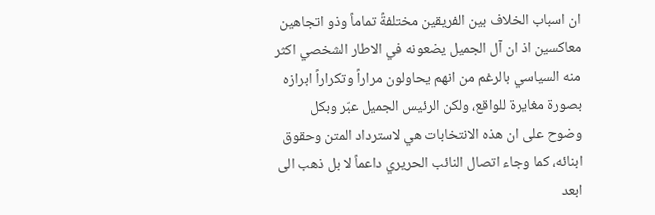ان اسباب الخلاف بين الفريقين مختلفةً تماماً وذو اتجاهين معاكسين اذ ان آل الجميل يضعونه في الاطار الشخصي اكثر منه السياسي بالرغم من انهم يحاولون مراراً وتكراراً ابرازه بصورة مغايرة للواقع، ولكن الرئيس الجميل عبّر وبكل وضوح على ان هذه الانتخابات هي لاسترداد المتن وحقوق ابنائه، كما وجاء اتصال النائب الحريري داعماً لا بل ذهب الى ابعد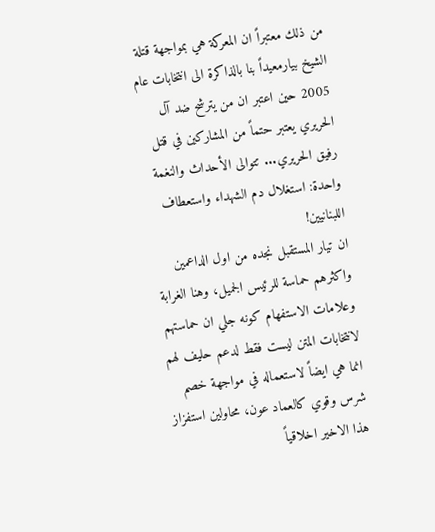من ذلك معتبراً ان المعركة هي بمواجهة قتلة الشيخ بيارمعيداً بنا بالذاكرة الى انتخابات عام 2005 حين اعتبر ان من يترشح ضد آل الحريري يعتبر حتماً من المشاركين في قتل رفيق الحريري... تتوالى الأحداث والنغمة واحدة: استغلال دم الشهداء واستعطاف اللبنانيين!
ان تيار المستقبل نجده من اول الداعمين واكثرهم حماسة للرئيس الجميل، وهنا الغرابة وعلامات الاستفهام كونه جلي ان حماستهم لانتخابات المتن ليست فقط لدعم حليف لهم انما هي ايضاً لاستعماله في مواجهة خصم شرس وقوي كالعماد عون، محاولين استفزاز هذا الاخير اخلاقياً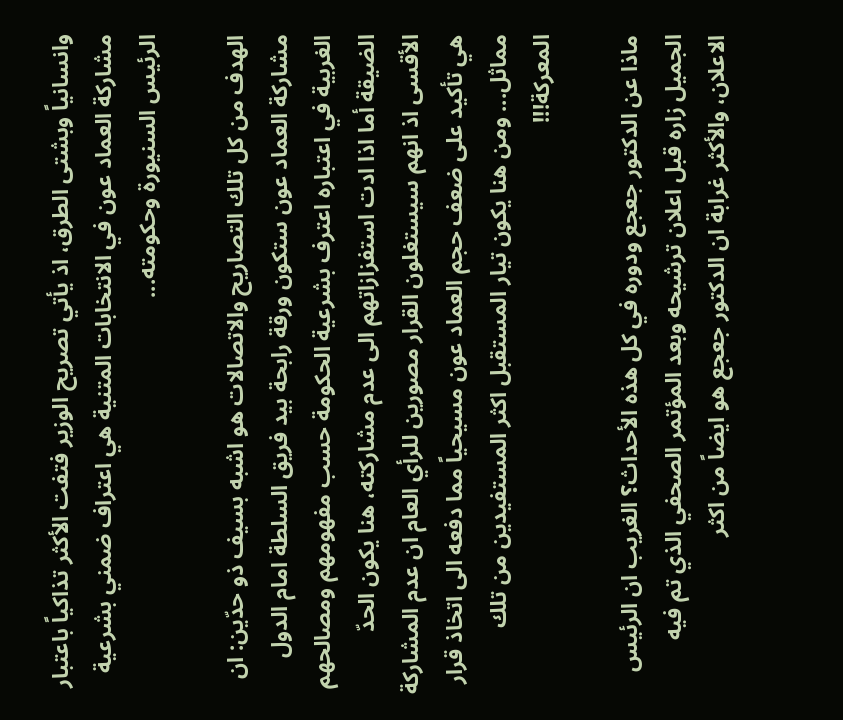وانسانياً وبشتى الطرق، اذ يأتي تصريح الوزير فتفت الأكثر تذاكياً باعتبار مشاركة العماد عون في الانتخابات المتنية هي اعتراف ضمني بشرعية الرئيس السنيورة وحكومته...

الهدف من كل تلك التصاريح والاتصالات هو اشبه بسيف ذو حدّين: ان مشاركة العماد عون ستكون ورقة رابحة بيد فريق السلطة امام الدول الغربية في اعتباره اعترف بشرعية الحكومة حسب مفهومهم ومصالحهم الضيقة أما اذا ادت استفزازاتهم الى عدم مشاركته، هنا يكون الحدّ الأقسى اذ انهم سيستغلون القرار مصورين للرأي العام ان عدم المشاركة هي تأكيد على ضعف حجم العماد عون مسيحياً مما دفعه الى اتخاذ قرار مماثل... ومن هنا يكون تيار المستقبل اكثر المستفيدين من تلك المعركة!!!

ماذا عن الدكتور جعجع ودوره في كل هذه الأحداث؟ الغريب ان الرئيس الجميل زاره قبل اعلان ترشيحه وبعد المؤتمر الصحفي الذي تم فيه الاعلان، والأكثر غرابة ان الدكتور جعجع هو ايضاً من اكثر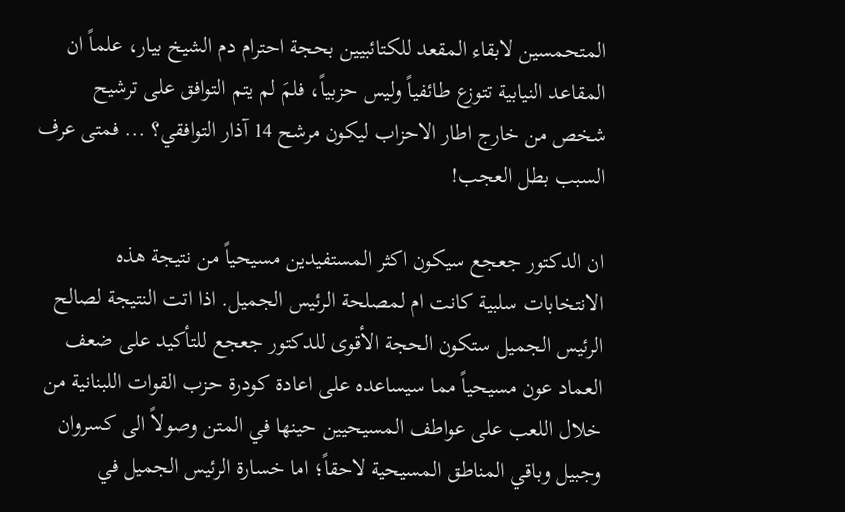المتحمسين لابقاء المقعد للكتائبيين بحجة احترام دم الشيخ بيار، علماً ان المقاعد النيابية تتوزع طائفياً وليس حزبياً، فلمَ لم يتم التوافق على ترشيح شخص من خارج اطار الاحزاب ليكون مرشح 14 آذار التوافقي؟ ... فمتى عرف السبب بطل العجب!

ان الدكتور جعجع سيكون اكثر المستفيدين مسيحياً من نتيجة هذه الانتخابات سلبية كانت ام لمصلحة الرئيس الجميل. اذا اتت النتيجة لصالح الرئيس الجميل ستكون الحجة الأقوى للدكتور جعجع للتأكيد على ضعف العماد عون مسيحياً مما سيساعده على اعادة كودرة حزب القوات اللبنانية من خلال اللعب على عواطف المسيحيين حينها في المتن وصولاً الى كسروان وجبيل وباقي المناطق المسيحية لاحقاً؛ اما خسارة الرئيس الجميل في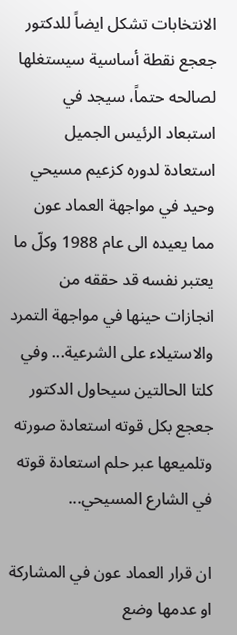الانتخابات تشكل ايضاً للدكتور جعجع نقطة أساسية سيستغلها لصالحه حتماً، سيجد في استبعاد الرئيس الجميل استعادة لدوره كزعيم مسيحي وحيد في مواجهة العماد عون مما يعيده الى عام 1988 وكلّ ما يعتبر نفسه قد حققه من انجازات حينها في مواجهة التمرد والاستيلاء على الشرعية... وفي كلتا الحالتين سيحاول الدكتور جعجع بكل قوته استعادة صورته وتلميعها عبر حلم استعادة قوته في الشارع المسيحي...

ان قرار العماد عون في المشاركة او عدمها وضع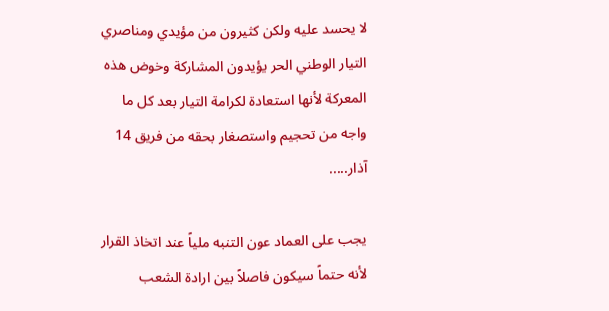لا يحسد عليه ولكن كثيرون من مؤيدي ومناصري التيار الوطني الحر يؤيدون المشاركة وخوض هذه المعركة لأنها استعادة لكرامة التيار بعد كل ما واجه من تحجيم واستصغار بحقه من فريق 14 آذار.....

يجب على العماد عون التنبه ملياً عند اتخاذ القرار لأنه حتماً سيكون فاصلاً بين ارادة الشعب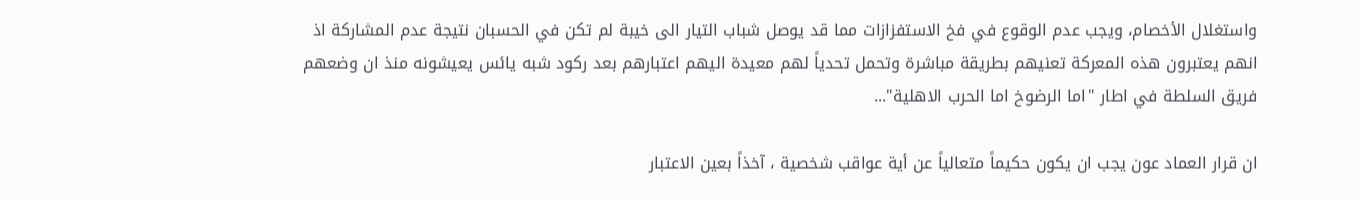واستغلال الأخصام، ويجب عدم الوقوع في فخ الاستفزازات مما قد يوصل شباب التيار الى خيبة لم تكن في الحسبان نتيجة عدم المشاركة اذ انهم يعتبرون هذه المعركة تعنيهم بطريقة مباشرة وتحمل تحدياً لهم معيدة اليهم اعتبارهم بعد ركود شبه يائس يعيشونه منذ ان وضعهم فريق السلطة في اطار "اما الرضوخ اما الحرب الاهلية"...

ان قرار العماد عون يجب ان يكون حكيماً متعالياً عن أية عواقب شخصية ، آخذاً بعين الاعتبار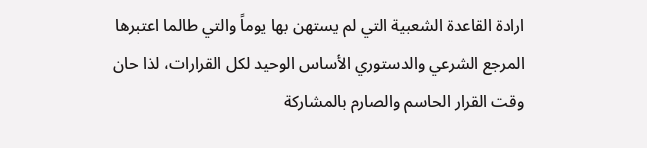ارادة القاعدة الشعبية التي لم يستهن بها يوماً والتي طالما اعتبرها المرجع الشرعي والدستوري الأساس الوحيد لكل القرارات، لذا حان وقت القرار الحاسم والصارم بالمشاركة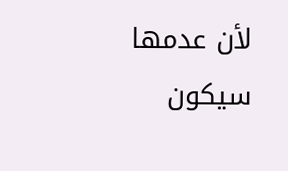لأن عدمها سيكون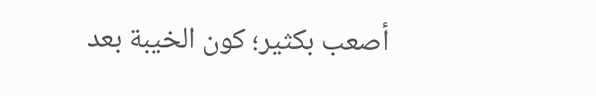أصعب بكثير؛ كون الخيبة بعد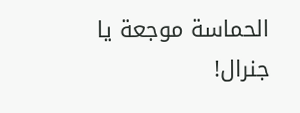الحماسة موجعة يا جنرال!